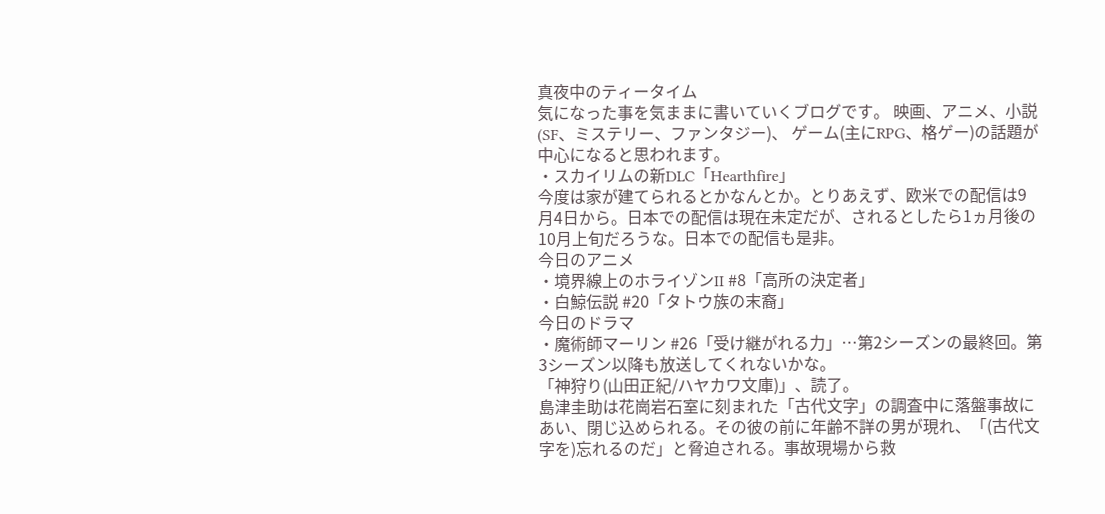真夜中のティータイム
気になった事を気ままに書いていくブログです。 映画、アニメ、小説(SF、ミステリー、ファンタジー)、 ゲーム(主にRPG、格ゲー)の話題が中心になると思われます。
・スカイリムの新DLC「Hearthfire」
今度は家が建てられるとかなんとか。とりあえず、欧米での配信は9月4日から。日本での配信は現在未定だが、されるとしたら1ヵ月後の10月上旬だろうな。日本での配信も是非。
今日のアニメ
・境界線上のホライゾンII #8「高所の決定者」
・白鯨伝説 #20「タトウ族の末裔」
今日のドラマ
・魔術師マーリン #26「受け継がれる力」…第2シーズンの最終回。第3シーズン以降も放送してくれないかな。
「神狩り(山田正紀/ハヤカワ文庫)」、読了。
島津圭助は花崗岩石室に刻まれた「古代文字」の調査中に落盤事故にあい、閉じ込められる。その彼の前に年齢不詳の男が現れ、「(古代文字を)忘れるのだ」と脅迫される。事故現場から救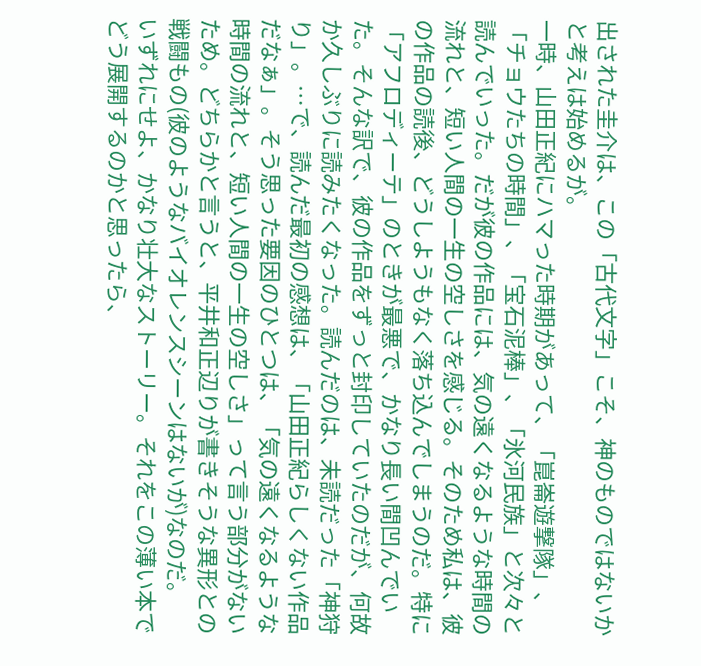出された圭介は、この「古代文字」こそ、神のものではないかと考えは始めるが。
一時、山田正紀にハマった時期があって、「崑崙遊撃隊」、「チョウたちの時間」、「宝石泥棒」、「氷河民族」と次々と読んでいった。だが彼の作品には、気の遠くなるような時間の流れと、短い人間の一生の空しさを感じる。そのため私は、彼の作品の読後、どうしようもなく落ち込んでしまうのだ。特に「アフロディーテ」のときが最悪で、かなり長い間凹んでいた。そんな訳で、彼の作品をずっと封印していたのだが、何故か久しぶりに読みたくなった。読んだのは、未読だった「神狩り」。…で、読んだ最初の感想は、「山田正紀らしくない作品だなぁ」。そう思った要因のひとつは、「気の遠くなるような時間の流れと、短い人間の一生の空しさ」って言う部分がないため。どちらかと言うと、平井和正辺りが書きそうな異形との戦闘もの(彼のようなバイオレンスシーンはないが)なのだ。
いずれにせよ、かなり壮大なストーリー。それをこの薄い本でどう展開するのかと思ったら、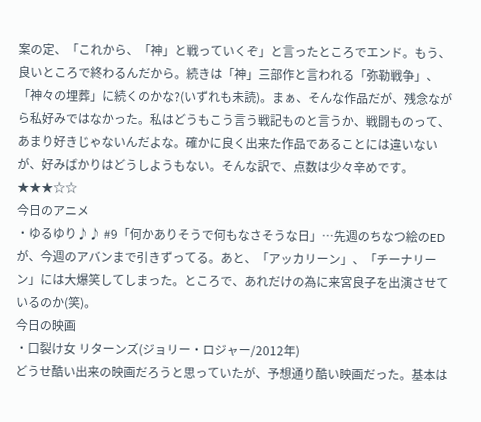案の定、「これから、「神」と戦っていくぞ」と言ったところでエンド。もう、良いところで終わるんだから。続きは「神」三部作と言われる「弥勒戦争」、「神々の埋葬」に続くのかな?(いずれも未読)。まぁ、そんな作品だが、残念ながら私好みではなかった。私はどうもこう言う戦記ものと言うか、戦闘ものって、あまり好きじゃないんだよな。確かに良く出来た作品であることには違いないが、好みばかりはどうしようもない。そんな訳で、点数は少々辛めです。★★★☆☆
今日のアニメ
・ゆるゆり♪♪ #9「何かありそうで何もなさそうな日」…先週のちなつ絵のEDが、今週のアバンまで引きずってる。あと、「アッカリーン」、「チーナリーン」には大爆笑してしまった。ところで、あれだけの為に来宮良子を出演させているのか(笑)。
今日の映画
・口裂け女 リターンズ(ジョリー・ロジャー/2012年)
どうせ酷い出来の映画だろうと思っていたが、予想通り酷い映画だった。基本は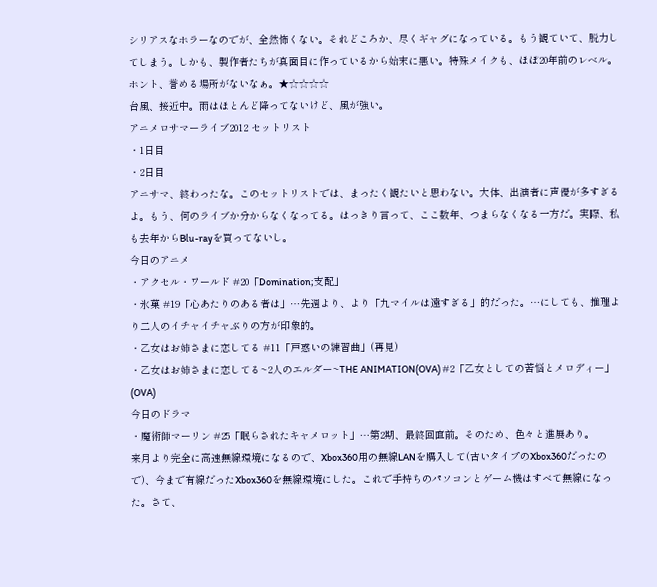シリアスなホラーなのでが、全然怖くない。それどころか、尽くギャグになっている。もう観ていて、脱力してしまう。しかも、製作者たちが真面目に作っているから始末に悪い。特殊メイクも、ほぼ20年前のレベル。ホント、誉める場所がないなぁ。★☆☆☆☆
台風、接近中。雨はほとんど降ってないけど、風が強い。
アニメロサマーライブ2012 セットリスト
・1日目
・2日目
アニサマ、終わったな。このセットリストでは、まったく観たいと思わない。大体、出演者に声優が多すぎるよ。もう、何のライブか分からなくなってる。はっきり言って、ここ数年、つまらなくなる一方だ。実際、私も去年からBlu-rayを買ってないし。
今日のアニメ
・アクセル・ワールド #20「Domination;支配」
・氷菓 #19「心あたりのある者は」…先週より、より「九マイルは遠すぎる」的だった。…にしても、推理より二人のイチャイチャぶりの方が印象的。
・乙女はお姉さまに恋してる #11「戸惑いの練習曲」(再見)
・乙女はお姉さまに恋してる~2人のエルダー~THE ANIMATION(OVA) #2「乙女としての苦悩とメロディー」(OVA)
今日のドラマ
・魔術師マーリン #25「眠らされたキャメロット」…第2期、最終回直前。そのため、色々と進展あり。
来月より完全に高速無線環境になるので、Xbox360用の無線LANを購入して(古いタイプのXbox360だったので)、今まで有線だったXbox360を無線環境にした。これで手持ちのパソコンとゲーム機はすべて無線になった。さて、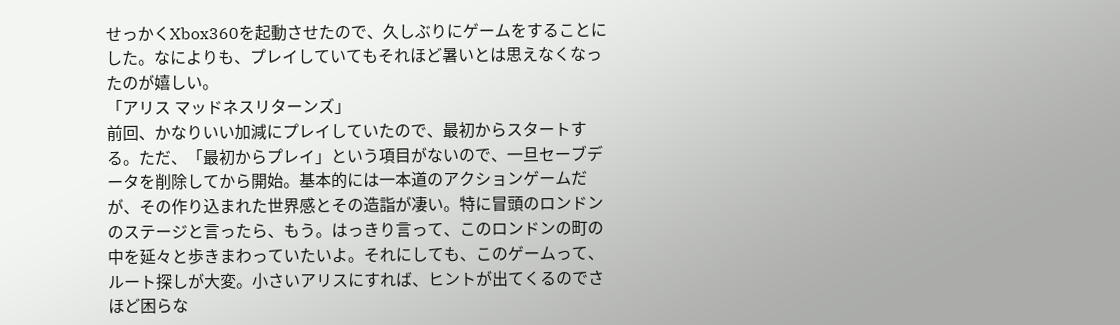せっかくXbox360を起動させたので、久しぶりにゲームをすることにした。なによりも、プレイしていてもそれほど暑いとは思えなくなったのが嬉しい。
「アリス マッドネスリターンズ」
前回、かなりいい加減にプレイしていたので、最初からスタートする。ただ、「最初からプレイ」という項目がないので、一旦セーブデータを削除してから開始。基本的には一本道のアクションゲームだが、その作り込まれた世界感とその造詣が凄い。特に冒頭のロンドンのステージと言ったら、もう。はっきり言って、このロンドンの町の中を延々と歩きまわっていたいよ。それにしても、このゲームって、ルート探しが大変。小さいアリスにすれば、ヒントが出てくるのでさほど困らな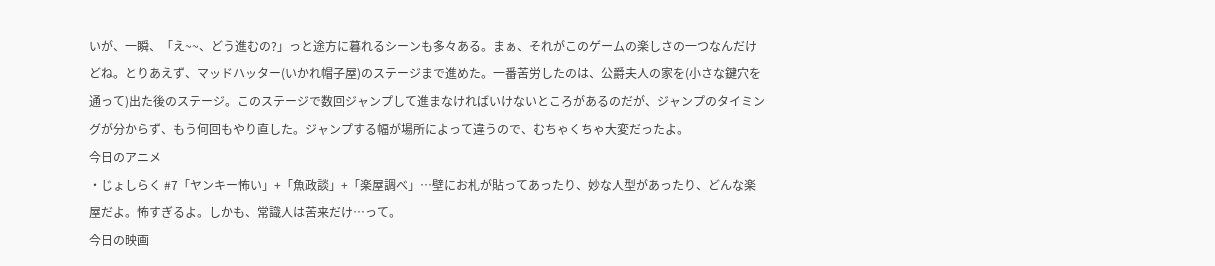いが、一瞬、「え~~、どう進むの?」っと途方に暮れるシーンも多々ある。まぁ、それがこのゲームの楽しさの一つなんだけどね。とりあえず、マッドハッター(いかれ帽子屋)のステージまで進めた。一番苦労したのは、公爵夫人の家を(小さな鍵穴を通って)出た後のステージ。このステージで数回ジャンプして進まなければいけないところがあるのだが、ジャンプのタイミングが分からず、もう何回もやり直した。ジャンプする幅が場所によって違うので、むちゃくちゃ大変だったよ。
今日のアニメ
・じょしらく #7「ヤンキー怖い」+「魚政談」+「楽屋調べ」…壁にお札が貼ってあったり、妙な人型があったり、どんな楽屋だよ。怖すぎるよ。しかも、常識人は苦来だけ…って。
今日の映画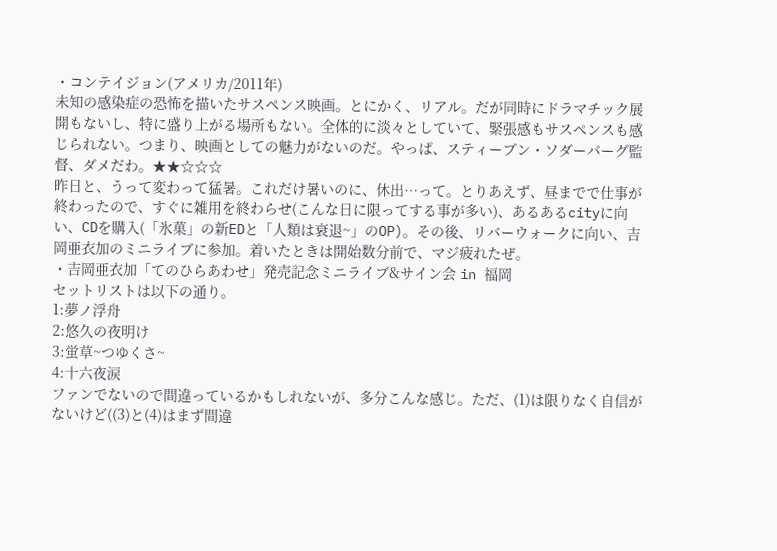・コンテイジョン(アメリカ/2011年)
未知の感染症の恐怖を描いたサスペンス映画。とにかく、リアル。だが同時にドラマチック展開もないし、特に盛り上がる場所もない。全体的に淡々としていて、緊張感もサスペンスも感じられない。つまり、映画としての魅力がないのだ。やっぱ、スティーブン・ソダーバーグ監督、ダメだわ。★★☆☆☆
昨日と、うって変わって猛暑。これだけ暑いのに、休出…って。とりあえず、昼までで仕事が終わったので、すぐに雑用を終わらせ(こんな日に限ってする事が多い)、あるあるcityに向い、CDを購入(「氷菓」の新EDと「人類は衰退~」のOP)。その後、リバーウォークに向い、吉岡亜衣加のミニライブに参加。着いたときは開始数分前で、マジ疲れたぜ。
・吉岡亜衣加「てのひらあわせ」発売記念ミニライブ&サイン会 in 福岡
セットリストは以下の通り。
1:夢ノ浮舟
2:悠久の夜明け
3:蛍草~つゆくさ~
4:十六夜涙
ファンでないので間違っているかもしれないが、多分こんな感じ。ただ、(1)は限りなく自信がないけど((3)と(4)はまず間違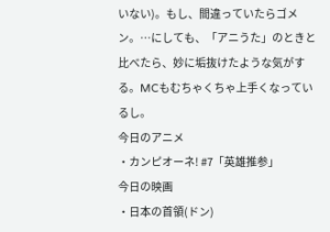いない)。もし、間違っていたらゴメン。…にしても、「アニうた」のときと比べたら、妙に垢抜けたような気がする。MCもむちゃくちゃ上手くなっているし。
今日のアニメ
・カンピオーネ! #7「英雄推参」
今日の映画
・日本の首領(ドン)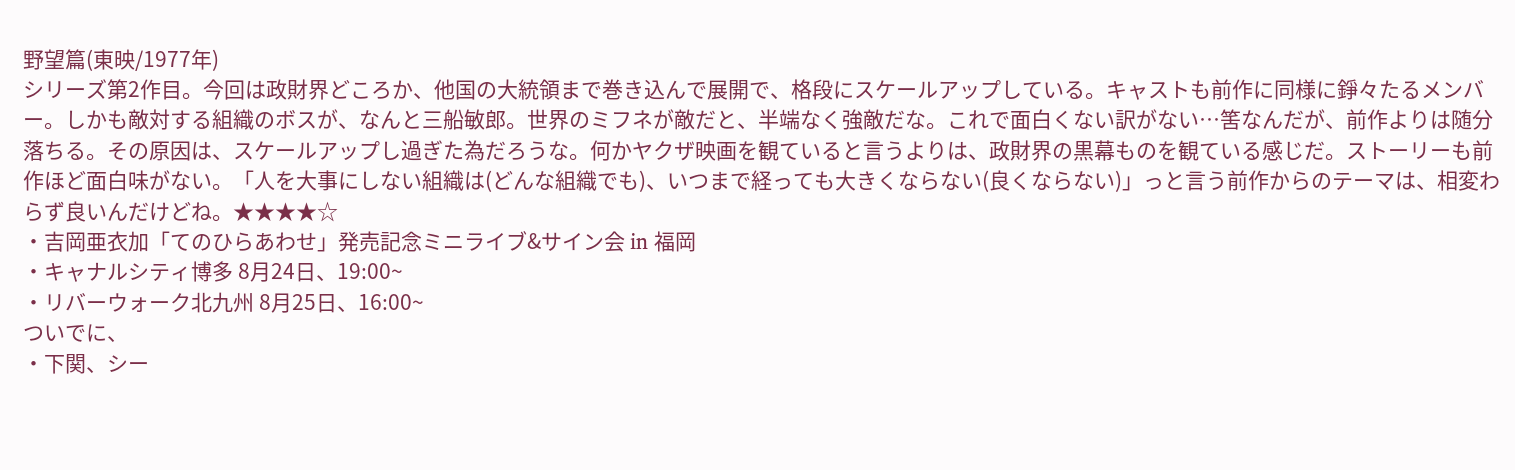野望篇(東映/1977年)
シリーズ第2作目。今回は政財界どころか、他国の大統領まで巻き込んで展開で、格段にスケールアップしている。キャストも前作に同様に錚々たるメンバー。しかも敵対する組織のボスが、なんと三船敏郎。世界のミフネが敵だと、半端なく強敵だな。これで面白くない訳がない…筈なんだが、前作よりは随分落ちる。その原因は、スケールアップし過ぎた為だろうな。何かヤクザ映画を観ていると言うよりは、政財界の黒幕ものを観ている感じだ。ストーリーも前作ほど面白味がない。「人を大事にしない組織は(どんな組織でも)、いつまで経っても大きくならない(良くならない)」っと言う前作からのテーマは、相変わらず良いんだけどね。★★★★☆
・吉岡亜衣加「てのひらあわせ」発売記念ミニライブ&サイン会 in 福岡
・キャナルシティ博多 8月24日、19:00~
・リバーウォーク北九州 8月25日、16:00~
ついでに、
・下関、シー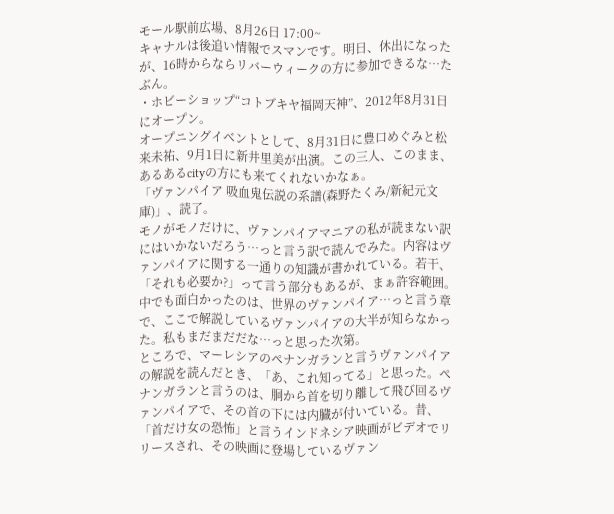モール駅前広場、8月26日 17:00~
キャナルは後追い情報でスマンです。明日、休出になったが、16時からならリバーウィークの方に参加できるな…たぶん。
・ホビーショップ“コトブキヤ福岡天神”、2012年8月31日にオープン。
オープニングイベントとして、8月31日に豊口めぐみと松来未祐、9月1日に新井里美が出演。この三人、このまま、あるあるcityの方にも来てくれないかなぁ。
「ヴァンパイア 吸血鬼伝説の系譜(森野たくみ/新紀元文庫)」、読了。
モノがモノだけに、ヴァンパイアマニアの私が読まない訳にはいかないだろう…っと言う訳で読んでみた。内容はヴァンパイアに関する一通りの知識が書かれている。若干、「それも必要か?」って言う部分もあるが、まぁ許容範囲。中でも面白かったのは、世界のヴァンパイア…っと言う章で、ここで解説しているヴァンパイアの大半が知らなかった。私もまだまだだな…っと思った次第。
ところで、マーレシアのペナンガランと言うヴァンパイアの解説を読んだとき、「あ、これ知ってる」と思った。ペナンガランと言うのは、胴から首を切り離して飛び回るヴァンパイアで、その首の下には内臓が付いている。昔、「首だけ女の恐怖」と言うインドネシア映画がビデオでリリースされ、その映画に登場しているヴァン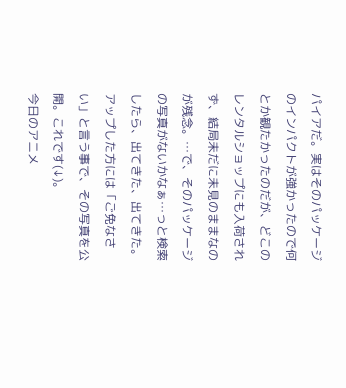パイアだ。実はそのパッケージのインパクトが強かったので何とか観たかったのだが、どこのレンタルショップにも入荷されず、結局未だに未見のままなのが残念。…で、そのパッケージの写真がないかなぁ…っと検索したら、出てきた、出てきた。アップした方には「ご免なさい」と言う事で、その写真を公開。これです(↓)。
今日のアニメ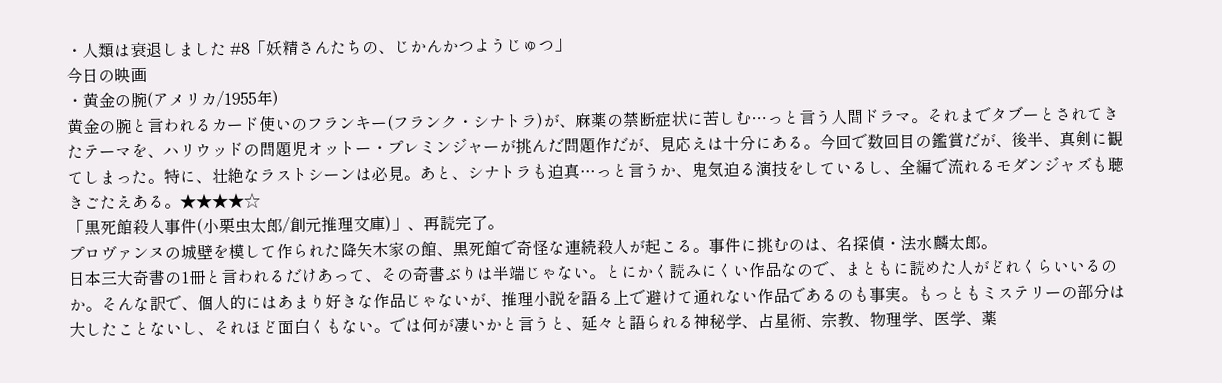・人類は衰退しました #8「妖精さんたちの、じかんかつようじゅつ」
今日の映画
・黄金の腕(アメリカ/1955年)
黄金の腕と言われるカード使いのフランキー(フランク・シナトラ)が、麻薬の禁断症状に苦しむ…っと言う人間ドラマ。それまでタブーとされてきたテーマを、ハリウッドの問題児オットー・プレミンジャーが挑んだ問題作だが、見応えは十分にある。今回で数回目の鑑賞だが、後半、真剣に観てしまった。特に、壮絶なラストシーンは必見。あと、シナトラも迫真…っと言うか、鬼気迫る演技をしているし、全編で流れるモダンジャズも聴きごたえある。★★★★☆
「黒死館殺人事件(小栗虫太郎/創元推理文庫)」、再読完了。
プロヴァンヌの城壁を模して作られた降矢木家の館、黒死館で奇怪な連続殺人が起こる。事件に挑むのは、名探偵・法水麟太郎。
日本三大奇書の1冊と言われるだけあって、その奇書ぶりは半端じゃない。とにかく読みにくい作品なので、まともに読めた人がどれくらいいるのか。そんな訳で、個人的にはあまり好きな作品じゃないが、推理小説を語る上で避けて通れない作品であるのも事実。もっともミステリーの部分は大したことないし、それほど面白くもない。では何が凄いかと言うと、延々と語られる神秘学、占星術、宗教、物理学、医学、薬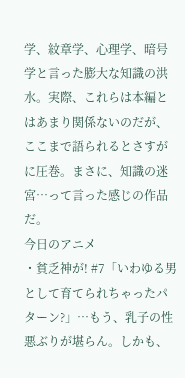学、紋章学、心理学、暗号学と言った膨大な知識の洪水。実際、これらは本編とはあまり関係ないのだが、ここまで語られるとさすがに圧巻。まさに、知識の迷宮…って言った感じの作品だ。
今日のアニメ
・貧乏神が! #7「いわゆる男として育てられちゃったパターン?」…もう、乳子の性悪ぶりが堪らん。しかも、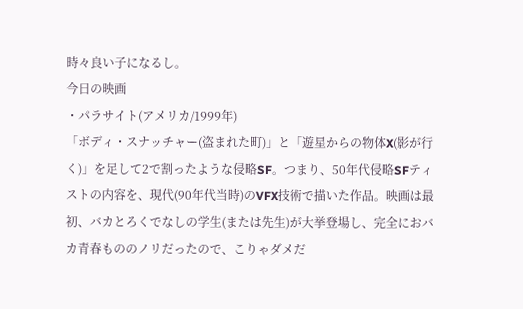時々良い子になるし。
今日の映画
・パラサイト(アメリカ/1999年)
「ボディ・スナッチャー(盗まれた町)」と「遊星からの物体X(影が行く)」を足して2で割ったような侵略SF。つまり、50年代侵略SFティストの内容を、現代(90年代当時)のVFX技術で描いた作品。映画は最初、バカとろくでなしの学生(または先生)が大挙登場し、完全におバカ青春もののノリだったので、こりゃダメだ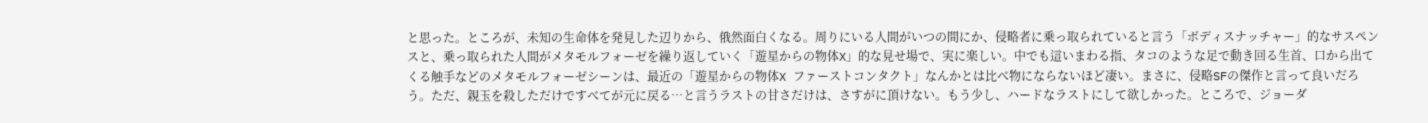と思った。ところが、未知の生命体を発見した辺りから、俄然面白くなる。周りにいる人間がいつの間にか、侵略者に乗っ取られていると言う「ボディスナッチャー」的なサスペンスと、乗っ取られた人間がメタモルフォーゼを繰り返していく「遊星からの物体X」的な見せ場で、実に楽しい。中でも這いまわる指、タコのような足で動き回る生首、口から出てくる触手などのメタモルフォーゼシーンは、最近の「遊星からの物体X ファーストコンタクト」なんかとは比べ物にならないほど凄い。まさに、侵略SFの傑作と言って良いだろう。ただ、親玉を殺しただけですべてが元に戻る…と言うラストの甘さだけは、さすがに頂けない。もう少し、ハードなラストにして欲しかった。ところで、ジョーダ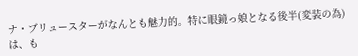ナ・ブリュースターがなんとも魅力的。特に眼鏡っ娘となる後半(変装の為)は、も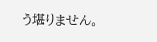う堪りません。